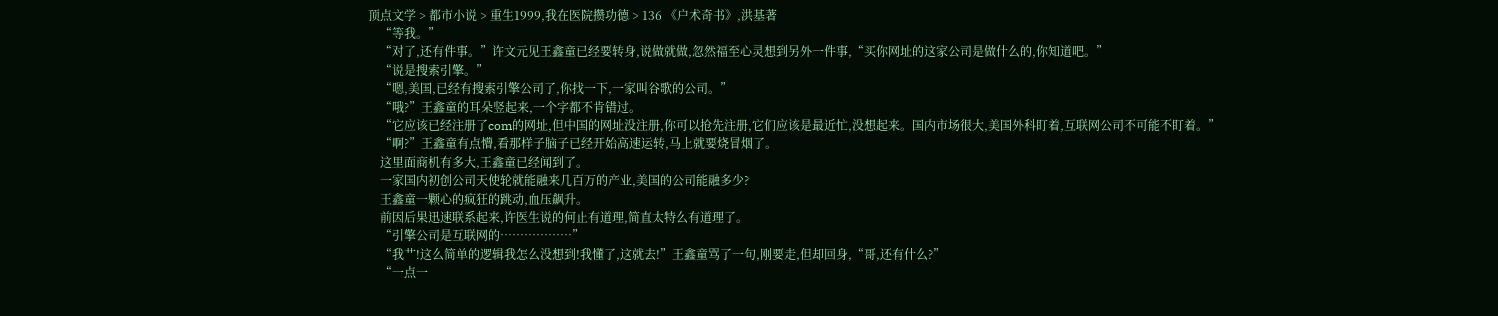顶点文学 > 都市小说 > 重生1999,我在医院攒功德 > 136 《户术奇书》,洪基著
    “等我。”
    “对了,还有件事。”许文元见王鑫童已经要转身,说做就做,忽然福至心灵想到另外一件事,“买你网址的这家公司是做什么的,你知道吧。”
    “说是搜索引擎。”
    “嗯,美国,已经有搜索引擎公司了,你找一下,一家叫谷歌的公司。”
    “哦?”王鑫童的耳朵竖起来,一个字都不肯错过。
    “它应该已经注册了com的网址,但中国的网址没注册,你可以抢先注册,它们应该是最近忙,没想起来。国内市场很大,美国外科盯着,互联网公司不可能不盯着。”
    “啊?”王鑫童有点懵,看那样子脑子已经开始高速运转,马上就要烧冒烟了。
    这里面商机有多大,王鑫童已经闻到了。
    一家国内初创公司天使轮就能融来几百万的产业,美国的公司能融多少?
    王鑫童一颗心的疯狂的跳动,血压飙升。
    前因后果迅速联系起来,许医生说的何止有道理,简直太特么有道理了。
    “引擎公司是互联网的………………”
    “我艹!这么简单的逻辑我怎么没想到!我懂了,这就去!”王鑫童骂了一句,刚要走,但却回身,“哥,还有什么?”
    “一点一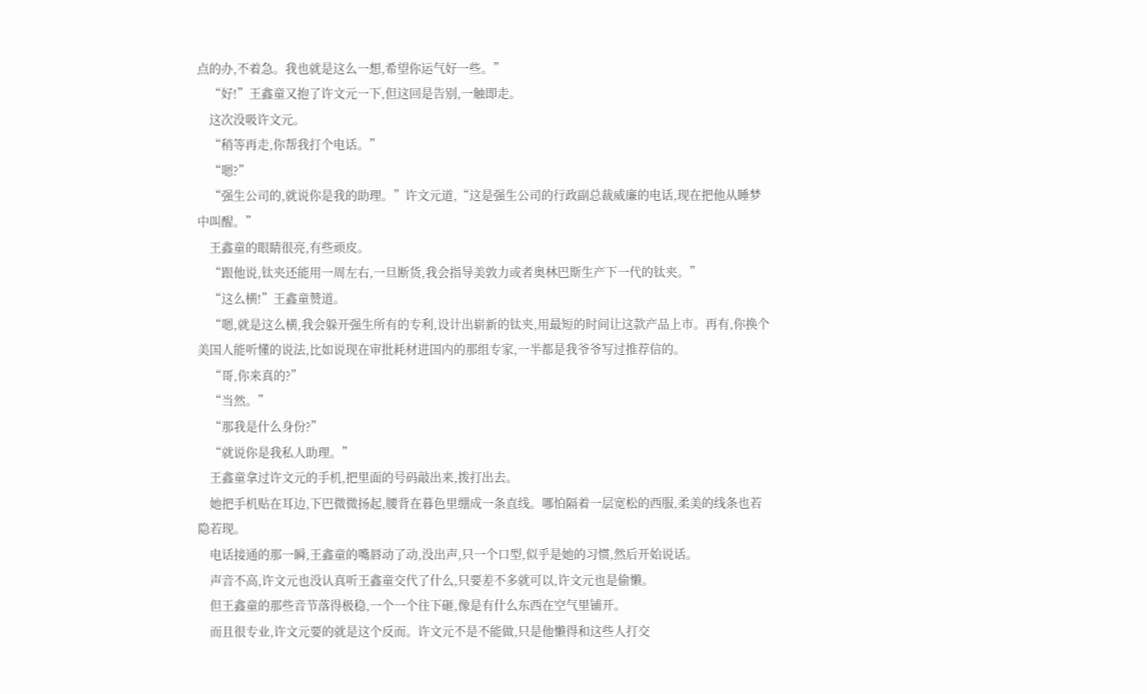点的办,不着急。我也就是这么一想,希望你运气好一些。”
    “好!”王鑫童又抱了许文元一下,但这回是告别,一触即走。
    这次没吸许文元。
    “稍等再走,你帮我打个电话。”
    “嗯?”
    “强生公司的,就说你是我的助理。”许文元道,“这是强生公司的行政副总裁威廉的电话,现在把他从睡梦中叫醒。”
    王鑫童的眼睛很亮,有些顽皮。
    “跟他说,钛夹还能用一周左右,一旦断货,我会指导美敦力或者奥林巴斯生产下一代的钛夹。”
    “这么横!”王鑫童赞道。
    “嗯,就是这么横,我会躲开强生所有的专利,设计出崭新的钛夹,用最短的时间让这款产品上市。再有,你换个美国人能听懂的说法,比如说现在审批耗材进国内的那组专家,一半都是我爷爷写过推荐信的。
    “哥,你来真的?”
    “当然。”
    “那我是什么身份?”
    “就说你是我私人助理。”
    王鑫童拿过许文元的手机,把里面的号码敲出来,拨打出去。
    她把手机贴在耳边,下巴微微扬起,腰背在暮色里绷成一条直线。哪怕隔着一层宽松的西服,柔美的线条也若隐若现。
    电话接通的那一瞬,王鑫童的嘴唇动了动,没出声,只一个口型,似乎是她的习惯,然后开始说话。
    声音不高,许文元也没认真听王鑫童交代了什么,只要差不多就可以,许文元也是偷懒。
    但王鑫童的那些音节落得极稳,一个一个往下砸,像是有什么东西在空气里铺开。
    而且很专业,许文元要的就是这个反而。许文元不是不能做,只是他懒得和这些人打交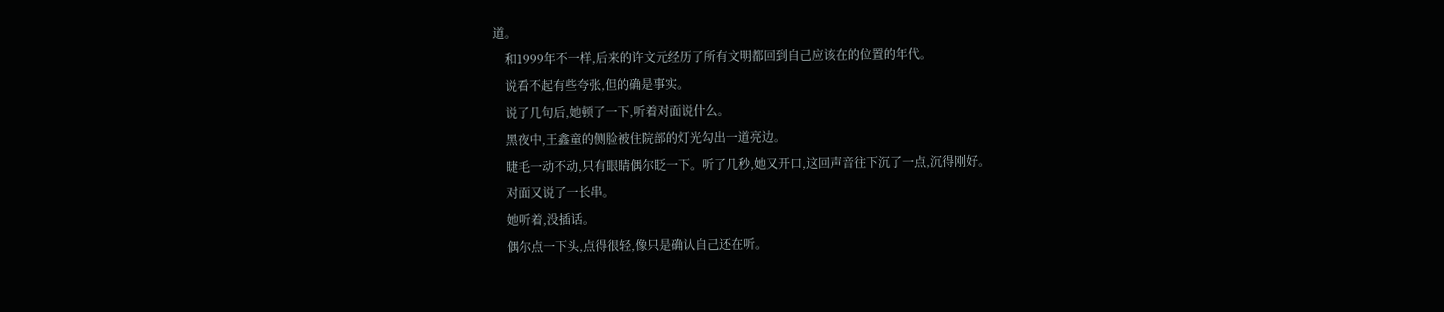道。
    和1999年不一样,后来的许文元经历了所有文明都回到自己应该在的位置的年代。
    说看不起有些夸张,但的确是事实。
    说了几句后,她顿了一下,听着对面说什么。
    黑夜中,王鑫童的侧脸被住院部的灯光勾出一道亮边。
    睫毛一动不动,只有眼睛偶尔眨一下。听了几秒,她又开口,这回声音往下沉了一点,沉得刚好。
    对面又说了一长串。
    她听着,没插话。
    偶尔点一下头,点得很轻,像只是确认自己还在听。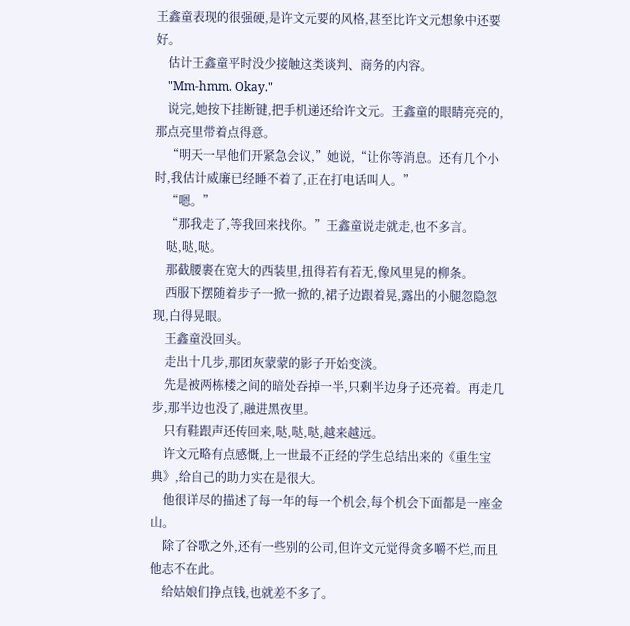王鑫童表现的很强硬,是许文元要的风格,甚至比许文元想象中还要好。
    估计王鑫童平时没少接触这类谈判、商务的内容。
    "Mm-hmm. Okay."
    说完,她按下挂断键,把手机递还给许文元。王鑫童的眼睛亮亮的,那点亮里带着点得意。
    “明天一早他们开紧急会议,”她说,“让你等消息。还有几个小时,我估计威廉已经睡不着了,正在打电话叫人。”
    “嗯。”
    “那我走了,等我回来找你。”王鑫童说走就走,也不多言。
    哒,哒,哒。
    那截腰裹在宽大的西装里,扭得若有若无,像风里晃的柳条。
    西服下摆随着步子一掀一掀的,裙子边跟着晃,露出的小腿忽隐忽现,白得晃眼。
    王鑫童没回头。
    走出十几步,那团灰蒙蒙的影子开始变淡。
    先是被两栋楼之间的暗处吞掉一半,只剩半边身子还亮着。再走几步,那半边也没了,融进黑夜里。
    只有鞋跟声还传回来,哒,哒,哒,越来越远。
    许文元略有点感慨,上一世最不正经的学生总结出来的《重生宝典》,给自己的助力实在是很大。
    他很详尽的描述了每一年的每一个机会,每个机会下面都是一座金山。
    除了谷歌之外,还有一些别的公司,但许文元觉得贪多嚼不烂,而且他志不在此。
    给姑娘们挣点钱,也就差不多了。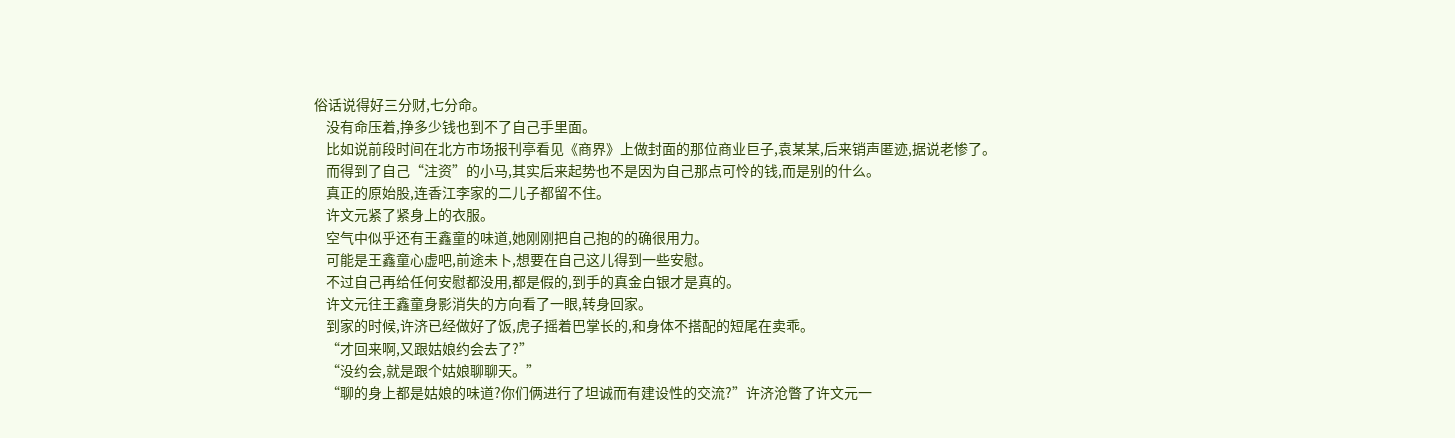俗话说得好三分财,七分命。
    没有命压着,挣多少钱也到不了自己手里面。
    比如说前段时间在北方市场报刊亭看见《商界》上做封面的那位商业巨子,袁某某,后来销声匿迹,据说老惨了。
    而得到了自己“注资”的小马,其实后来起势也不是因为自己那点可怜的钱,而是别的什么。
    真正的原始股,连香江李家的二儿子都留不住。
    许文元紧了紧身上的衣服。
    空气中似乎还有王鑫童的味道,她刚刚把自己抱的的确很用力。
    可能是王鑫童心虚吧,前途未卜,想要在自己这儿得到一些安慰。
    不过自己再给任何安慰都没用,都是假的,到手的真金白银才是真的。
    许文元往王鑫童身影消失的方向看了一眼,转身回家。
    到家的时候,许济已经做好了饭,虎子摇着巴掌长的,和身体不搭配的短尾在卖乖。
    “才回来啊,又跟姑娘约会去了?”
    “没约会,就是跟个姑娘聊聊天。”
    “聊的身上都是姑娘的味道?你们俩进行了坦诚而有建设性的交流?”许济沧瞥了许文元一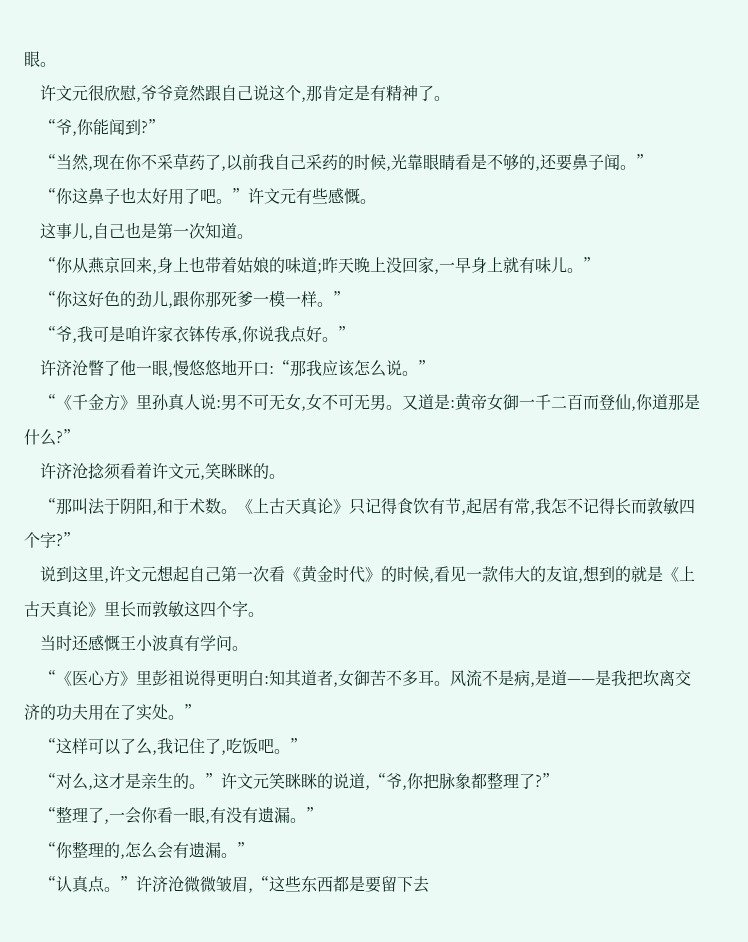眼。
    许文元很欣慰,爷爷竟然跟自己说这个,那肯定是有精神了。
    “爷,你能闻到?”
    “当然,现在你不采草药了,以前我自己采药的时候,光靠眼睛看是不够的,还要鼻子闻。”
    “你这鼻子也太好用了吧。”许文元有些感慨。
    这事儿,自己也是第一次知道。
    “你从燕京回来,身上也带着姑娘的味道;昨天晚上没回家,一早身上就有味儿。”
    “你这好色的劲儿,跟你那死爹一模一样。”
    “爷,我可是咱许家衣钵传承,你说我点好。”
    许济沧瞥了他一眼,慢悠悠地开口:“那我应该怎么说。”
    “《千金方》里孙真人说:男不可无女,女不可无男。又道是:黄帝女御一千二百而登仙,你道那是什么?”
    许济沧捻须看着许文元,笑眯眯的。
    “那叫法于阴阳,和于术数。《上古天真论》只记得食饮有节,起居有常,我怎不记得长而敦敏四个字?”
    说到这里,许文元想起自己第一次看《黄金时代》的时候,看见一款伟大的友谊,想到的就是《上古天真论》里长而敦敏这四个字。
    当时还感慨王小波真有学问。
    “《医心方》里彭祖说得更明白:知其道者,女御苦不多耳。风流不是病,是道——是我把坎离交济的功夫用在了实处。”
    “这样可以了么,我记住了,吃饭吧。”
    “对么,这才是亲生的。”许文元笑眯眯的说道,“爷,你把脉象都整理了?”
    “整理了,一会你看一眼,有没有遗漏。”
    “你整理的,怎么会有遗漏。”
    “认真点。”许济沧微微皱眉,“这些东西都是要留下去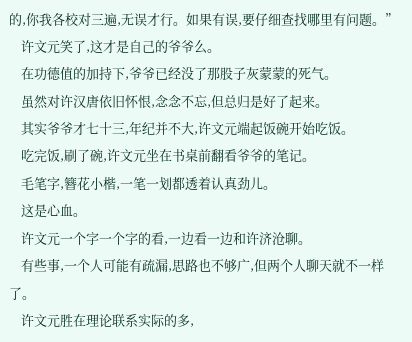的,你我各校对三遍,无误才行。如果有误,要仔细查找哪里有问题。”
    许文元笑了,这才是自己的爷爷么。
    在功德值的加持下,爷爷已经没了那股子灰蒙蒙的死气。
    虽然对许汉唐依旧怀恨,念念不忘,但总归是好了起来。
    其实爷爷才七十三,年纪并不大,许文元端起饭碗开始吃饭。
    吃完饭,刷了碗,许文元坐在书桌前翻看爷爷的笔记。
    毛笔字,簪花小楷,一笔一划都透着认真劲儿。
    这是心血。
    许文元一个字一个字的看,一边看一边和许济沧聊。
    有些事,一个人可能有疏漏,思路也不够广,但两个人聊天就不一样了。
    许文元胜在理论联系实际的多,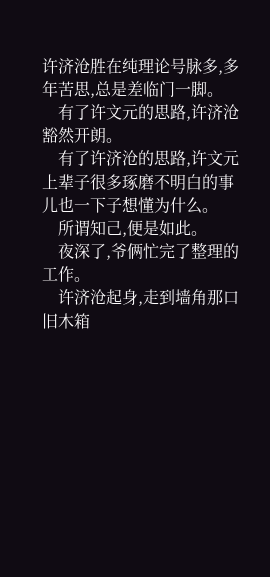许济沧胜在纯理论号脉多,多年苦思,总是差临门一脚。
    有了许文元的思路,许济沧豁然开朗。
    有了许济沧的思路,许文元上辈子很多琢磨不明白的事儿也一下子想懂为什么。
    所谓知己,便是如此。
    夜深了,爷俩忙完了整理的工作。
    许济沧起身,走到墙角那口旧木箱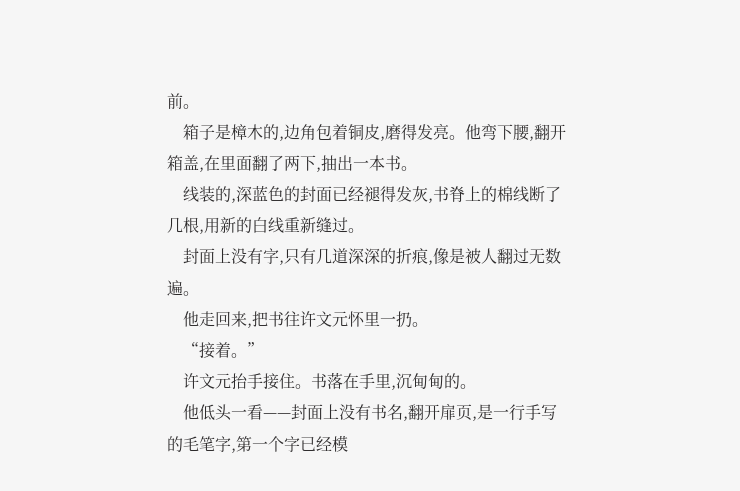前。
    箱子是樟木的,边角包着铜皮,磨得发亮。他弯下腰,翻开箱盖,在里面翻了两下,抽出一本书。
    线装的,深蓝色的封面已经褪得发灰,书脊上的棉线断了几根,用新的白线重新缝过。
    封面上没有字,只有几道深深的折痕,像是被人翻过无数遍。
    他走回来,把书往许文元怀里一扔。
    “接着。”
    许文元抬手接住。书落在手里,沉甸甸的。
    他低头一看——封面上没有书名,翻开扉页,是一行手写的毛笔字,第一个字已经模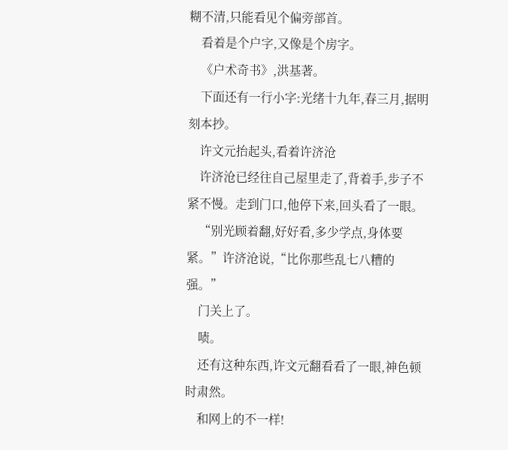糊不清,只能看见个偏旁部首。
    看着是个户字,又像是个房字。
    《户术奇书》,洪基著。
    下面还有一行小字:光绪十九年,春三月,据明刻本抄。
    许文元抬起头,看着许济沧
    许济沧已经往自己屋里走了,背着手,步子不紧不慢。走到门口,他停下来,回头看了一眼。
    “别光顾着翻,好好看,多少学点,身体要紧。”许济沧说,“比你那些乱七八糟的强。”
    门关上了。
    啧。
    还有这种东西,许文元翻看看了一眼,神色顿时肃然。
    和网上的不一样!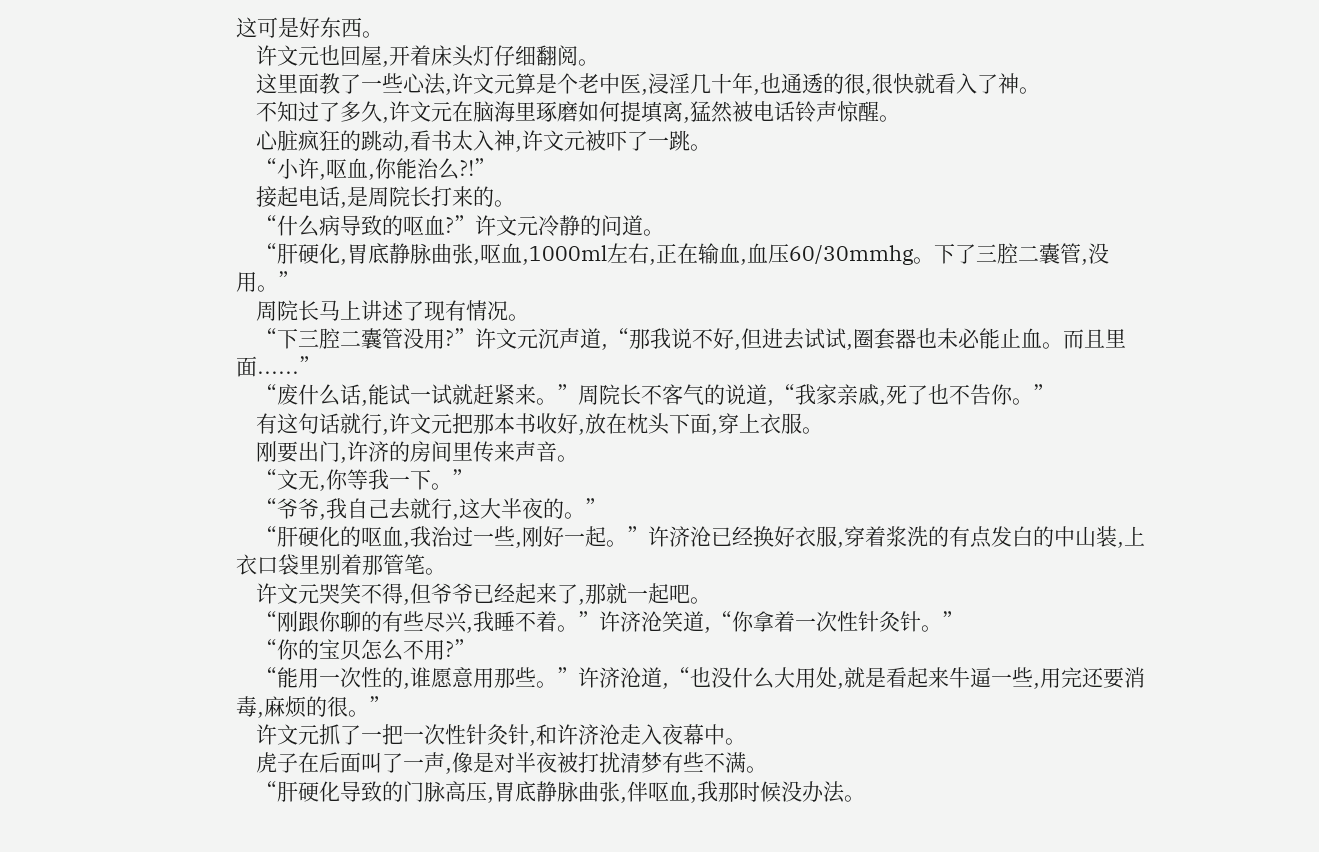这可是好东西。
    许文元也回屋,开着床头灯仔细翻阅。
    这里面教了一些心法,许文元算是个老中医,浸淫几十年,也通透的很,很快就看入了神。
    不知过了多久,许文元在脑海里琢磨如何提填离,猛然被电话铃声惊醒。
    心脏疯狂的跳动,看书太入神,许文元被吓了一跳。
    “小许,呕血,你能治么?!”
    接起电话,是周院长打来的。
    “什么病导致的呕血?”许文元冷静的问道。
    “肝硬化,胃底静脉曲张,呕血,1000ml左右,正在输血,血压60/30mmhg。下了三腔二囊管,没用。”
    周院长马上讲述了现有情况。
    “下三腔二囊管没用?”许文元沉声道,“那我说不好,但进去试试,圈套器也未必能止血。而且里面......”
    “废什么话,能试一试就赶紧来。”周院长不客气的说道,“我家亲戚,死了也不告你。”
    有这句话就行,许文元把那本书收好,放在枕头下面,穿上衣服。
    刚要出门,许济的房间里传来声音。
    “文无,你等我一下。”
    “爷爷,我自己去就行,这大半夜的。”
    “肝硬化的呕血,我治过一些,刚好一起。”许济沧已经换好衣服,穿着浆洗的有点发白的中山装,上衣口袋里别着那管笔。
    许文元哭笑不得,但爷爷已经起来了,那就一起吧。
    “刚跟你聊的有些尽兴,我睡不着。”许济沧笑道,“你拿着一次性针灸针。”
    “你的宝贝怎么不用?”
    “能用一次性的,谁愿意用那些。”许济沧道,“也没什么大用处,就是看起来牛逼一些,用完还要消毒,麻烦的很。”
    许文元抓了一把一次性针灸针,和许济沧走入夜幕中。
    虎子在后面叫了一声,像是对半夜被打扰清梦有些不满。
    “肝硬化导致的门脉高压,胃底静脉曲张,伴呕血,我那时候没办法。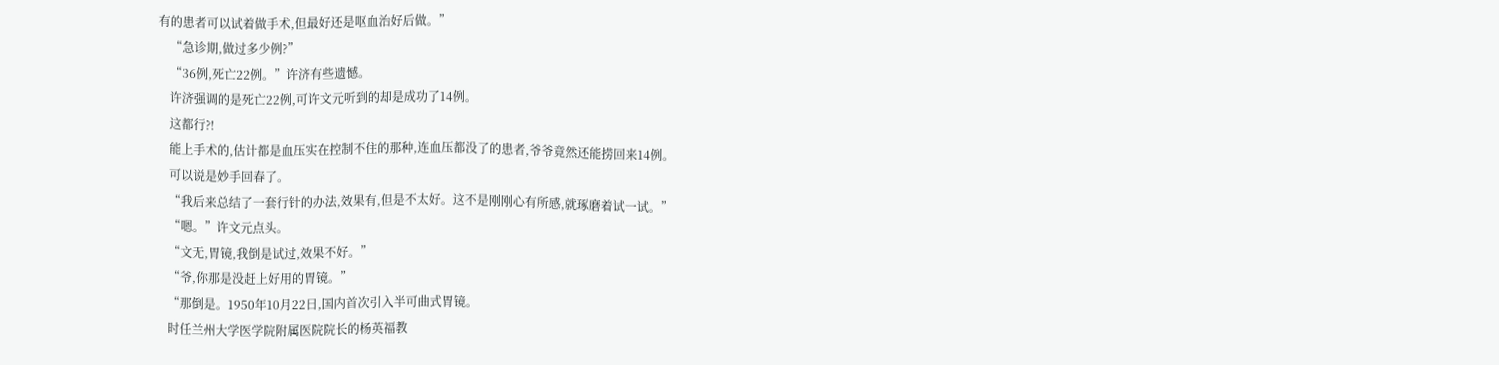有的患者可以试着做手术,但最好还是呕血治好后做。”
    “急诊期,做过多少例?”
    “36例,死亡22例。”许济有些遗憾。
    许济强调的是死亡22例,可许文元听到的却是成功了14例。
    这都行?!
    能上手术的,估计都是血压实在控制不住的那种,连血压都没了的患者,爷爷竟然还能捞回来14例。
    可以说是妙手回春了。
    “我后来总结了一套行针的办法,效果有,但是不太好。这不是刚刚心有所感,就琢磨着试一试。”
    “嗯。”许文元点头。
    “文无,胃镜,我倒是试过,效果不好。”
    “爷,你那是没赶上好用的胃镜。”
    “那倒是。1950年10月22日,国内首次引入半可曲式胃镜。
    时任兰州大学医学院附属医院院长的杨英福教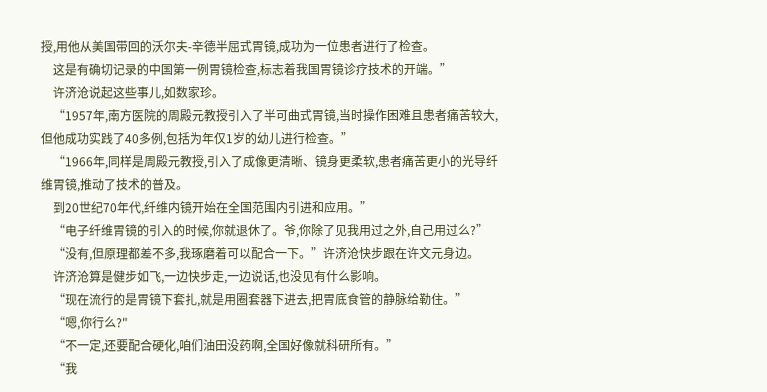授,用他从美国带回的沃尔夫-辛德半屈式胃镜,成功为一位患者进行了检查。
    这是有确切记录的中国第一例胃镜检查,标志着我国胃镜诊疗技术的开端。”
    许济沧说起这些事儿,如数家珍。
    “1957年,南方医院的周殿元教授引入了半可曲式胃镜,当时操作困难且患者痛苦较大,但他成功实践了40多例,包括为年仅1岁的幼儿进行检查。”
    “1966年,同样是周殿元教授,引入了成像更清晰、镜身更柔软,患者痛苦更小的光导纤维胃镜,推动了技术的普及。
    到20世纪70年代,纤维内镜开始在全国范围内引进和应用。”
    “电子纤维胃镜的引入的时候,你就退休了。爷,你除了见我用过之外,自己用过么?”
    “没有,但原理都差不多,我琢磨着可以配合一下。”许济沧快步跟在许文元身边。
    许济沧算是健步如飞,一边快步走,一边说话,也没见有什么影响。
    “现在流行的是胃镜下套扎,就是用圈套器下进去,把胃底食管的静脉给勒住。”
    “嗯,你行么?"
    “不一定,还要配合硬化,咱们油田没药啊,全国好像就科研所有。”
    “我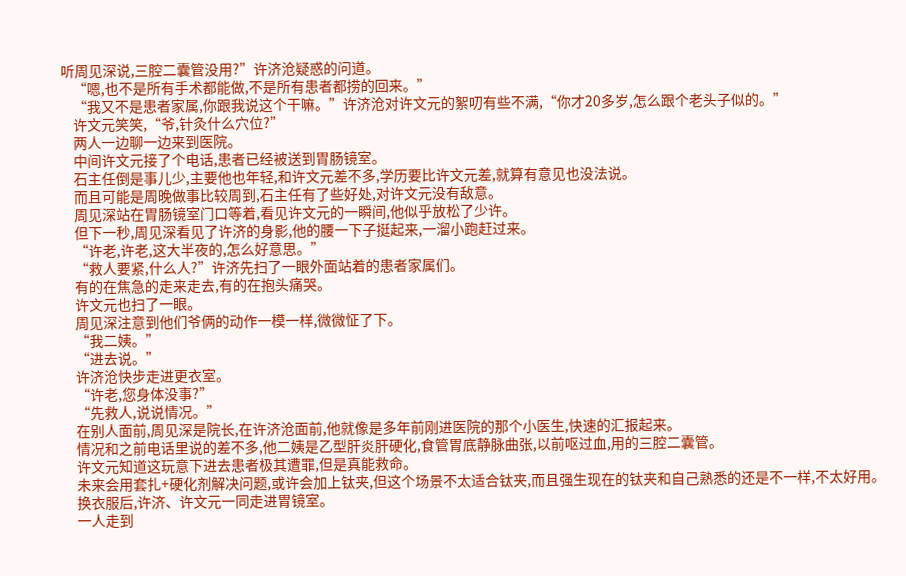听周见深说,三腔二囊管没用?”许济沧疑惑的问道。
    “嗯,也不是所有手术都能做,不是所有患者都捞的回来。”
    “我又不是患者家属,你跟我说这个干嘛。”许济沧对许文元的絮叨有些不满,“你才20多岁,怎么跟个老头子似的。”
    许文元笑笑,“爷,针灸什么穴位?”
    两人一边聊一边来到医院。
    中间许文元接了个电话,患者已经被送到胃肠镜室。
    石主任倒是事儿少,主要他也年轻,和许文元差不多,学历要比许文元差,就算有意见也没法说。
    而且可能是周晚做事比较周到,石主任有了些好处,对许文元没有敌意。
    周见深站在胃肠镜室门口等着,看见许文元的一瞬间,他似乎放松了少许。
    但下一秒,周见深看见了许济的身影,他的腰一下子挺起来,一溜小跑赶过来。
    “许老,许老,这大半夜的,怎么好意思。”
    “救人要紧,什么人?”许济先扫了一眼外面站着的患者家属们。
    有的在焦急的走来走去,有的在抱头痛哭。
    许文元也扫了一眼。
    周见深注意到他们爷俩的动作一模一样,微微怔了下。
    “我二姨。”
    “进去说。”
    许济沧快步走进更衣室。
    “许老,您身体没事?”
    “先救人,说说情况。”
    在别人面前,周见深是院长,在许济沧面前,他就像是多年前刚进医院的那个小医生,快速的汇报起来。
    情况和之前电话里说的差不多,他二姨是乙型肝炎肝硬化,食管胃底静脉曲张,以前呕过血,用的三腔二囊管。
    许文元知道这玩意下进去患者极其遭罪,但是真能救命。
    未来会用套扎+硬化剂解决问题,或许会加上钛夹,但这个场景不太适合钛夹,而且强生现在的钛夹和自己熟悉的还是不一样,不太好用。
    换衣服后,许济、许文元一同走进胃镜室。
    一人走到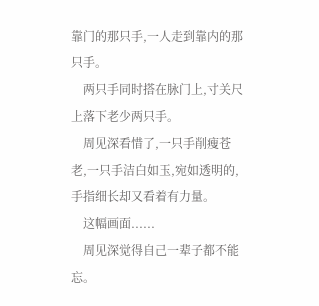靠门的那只手,一人走到靠内的那只手。
    两只手同时搭在脉门上,寸关尺上落下老少两只手。
    周见深看惜了,一只手削瘦苍老,一只手洁白如玉,宛如透明的,手指细长却又看着有力量。
    这幅画面......
    周见深觉得自己一辈子都不能忘。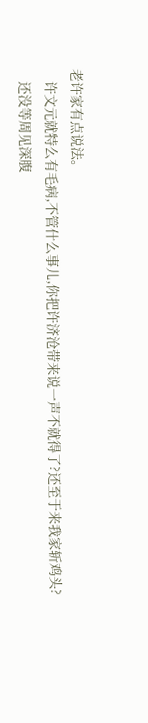老许家有点说法。
    许文元就特么有毛病,不管什么事儿,你把许济沧带来说一声不就得了?还至于来我家斩鸡头?
    还没等周见深腹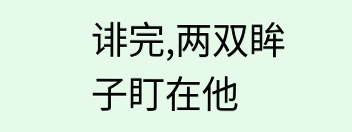诽完,两双眸子盯在他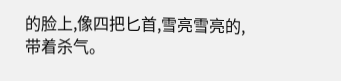的脸上,像四把匕首,雪亮雪亮的,带着杀气。